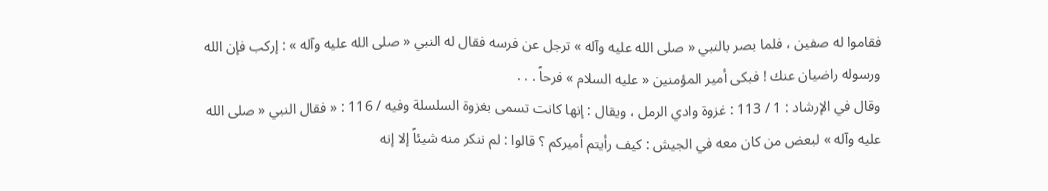فقاموا له صفين ، فلما بصر بالنبي « صلى الله عليه وآله » ترجل عن فرسه فقال له النبي « صلى الله عليه وآله » : إركب فإن الله ورسوله راضيان عنك ! فبكى أمير المؤمنين « عليه السلام » فرحاً . . .
وقال في الإرشاد : 1 / 113 : غزوة وادي الرمل ، ويقال : إنها كانت تسمى بغزوة السلسلة وفيه / 116 : « فقال النبي « صلى الله عليه وآله » لبعض من كان معه في الجيش : كيف رأيتم أميركم ؟ قالوا : لم ننكر منه شيئاً إلا إنه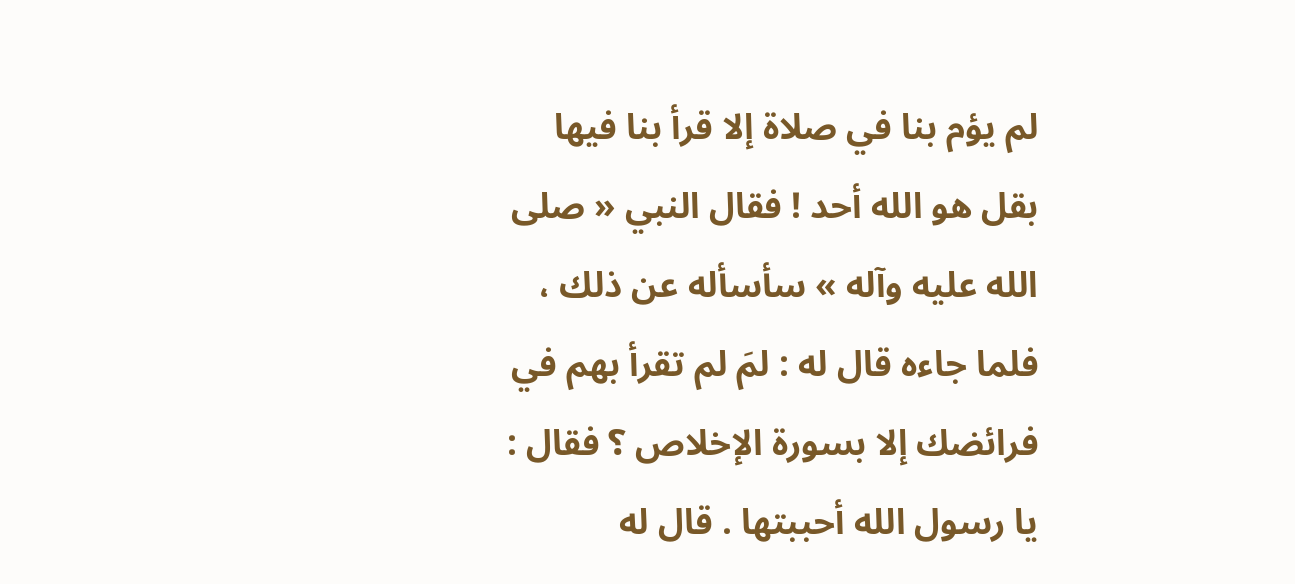لم يؤم بنا في صلاة إلا قرأ بنا فيها بقل هو الله أحد ! فقال النبي « صلى الله عليه وآله » سأسأله عن ذلك ، فلما جاءه قال له : لمَ لم تقرأ بهم في فرائضك إلا بسورة الإخلاص ؟ فقال : يا رسول الله أحببتها . قال له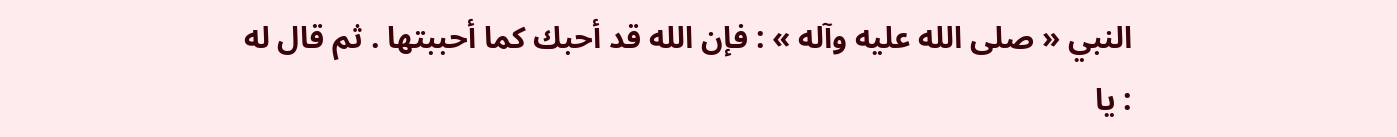النبي « صلى الله عليه وآله » : فإن الله قد أحبك كما أحببتها . ثم قال له : يا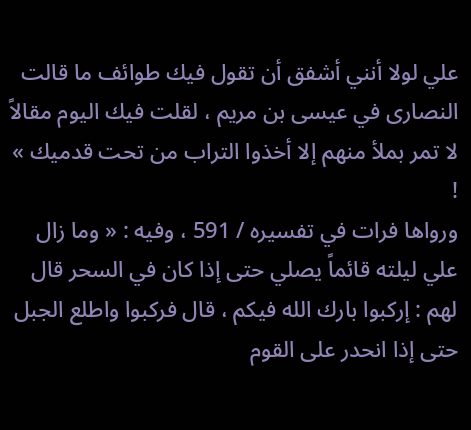علي لولا أنني أشفق أن تقول فيك طوائف ما قالت النصارى في عيسى بن مريم ، لقلت فيك اليوم مقالاً لا تمر بملأ منهم إلا أخذوا التراب من تحت قدميك » !
ورواها فرات في تفسيره / 591 ، وفيه : « وما زال علي ليلته قائماً يصلي حتى إذا كان في السحر قال لهم : إركبوا بارك الله فيكم ، قال فركبوا واطلع الجبل حتى إذا انحدر على القوم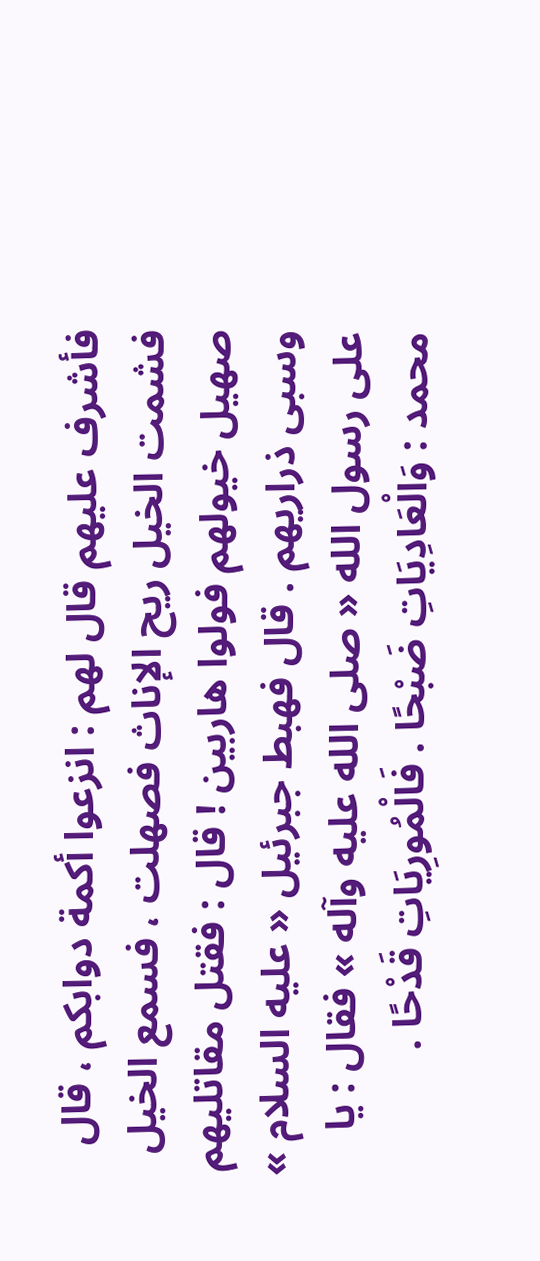فأشرف عليهم قال لهم : انزعوا أكمة دوابكم ، قال فشمت الخيل ريح الإناث فصهلت ، فسمع الخيل صهيل خيولهم فولوا هاربين ! قال : فقتل مقاتليهم وسبى ذراريهم . قال فهبط جبرئيل « عليه السلام » على رسول الله « صلى الله عليه وآله » فقال : يا محمد : وَالْعَادِيَاتِ ضَبْحًا . فَالْمُورِيَاتِ قَدْحًا .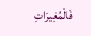فَالْمُغِيرَاتِ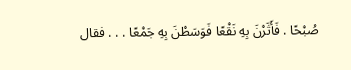صُبْحًا . فَأَثَرْنَ بِهِ نَقْعًا فَوَسَطْنَ بِهِ جَمْعًا . . . فقال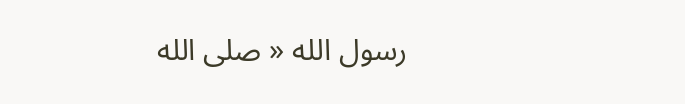رسول الله « صلى الله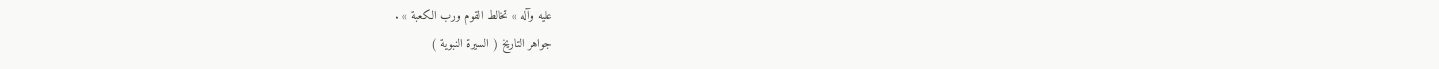عليه وآله » تخالط القوم ورب الكعبة » .
جواهر التاريخ ( السيرة النبوية )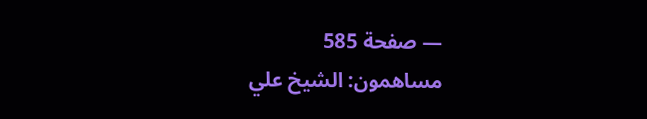— صفحة 585
مساهمون: الشيخ علي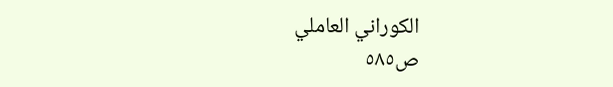الكوراني العاملي
ص٥٨٥